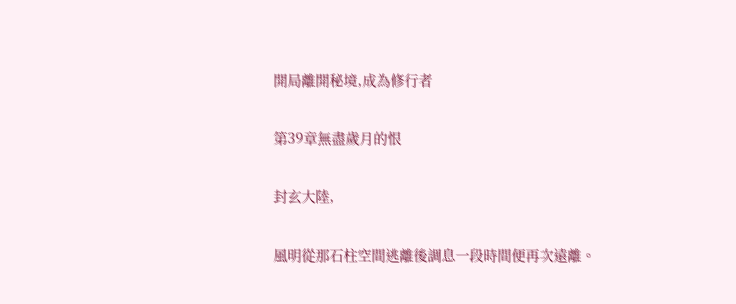開局離開秘境,成為修行者

第39章無盡歲月的恨

封玄大陸,

風明從那石柱空間逃離後調息一段時間便再次遠離。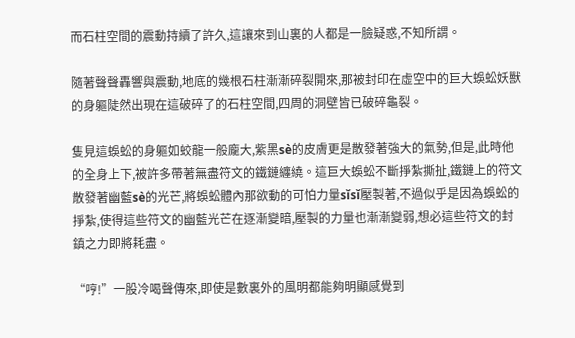而石柱空間的震動持續了許久,這讓來到山裏的人都是一臉疑惑,不知所謂。

隨著聲聲轟響與震動,地底的幾根石柱漸漸碎裂開來,那被封印在虛空中的巨大蜈蚣妖獸的身軀陡然出現在這破碎了的石柱空間,四周的洞壁皆已破碎龜裂。

隻見這蜈蚣的身軀如蛟龍一般龐大,紫黑sè的皮膚更是散發著強大的氣勢,但是,此時他的全身上下,被許多帶著無盡符文的鐵鏈纏繞。這巨大蜈蚣不斷掙紮撕扯,鐵鏈上的符文散發著幽藍sè的光芒,將蜈蚣體內那欲動的可怕力量sǐsǐ壓製著,不過似乎是因為蜈蚣的掙紮,使得這些符文的幽藍光芒在逐漸變暗,壓製的力量也漸漸變弱,想必這些符文的封鎮之力即將耗盡。

“哼!”一股冷喝聲傳來,即使是數裏外的風明都能夠明顯感覺到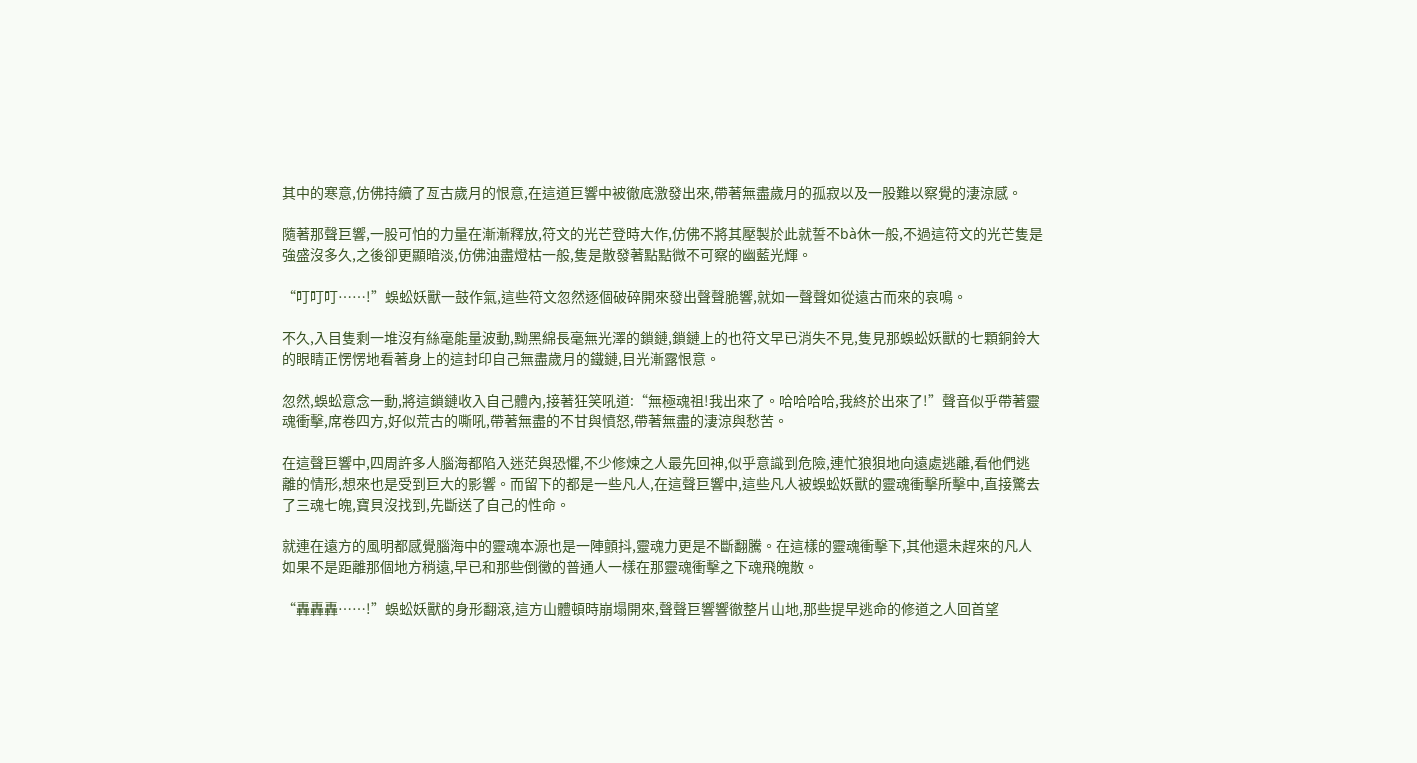其中的寒意,仿佛持續了亙古歲月的恨意,在這道巨響中被徹底激發出來,帶著無盡歲月的孤寂以及一股難以察覺的淒涼感。

隨著那聲巨響,一股可怕的力量在漸漸釋放,符文的光芒登時大作,仿佛不將其壓製於此就誓不bà休一般,不過這符文的光芒隻是強盛沒多久,之後卻更顯暗淡,仿佛油盡燈枯一般,隻是散發著點點微不可察的幽藍光輝。

“叮叮叮……!”蜈蚣妖獸一鼓作氣,這些符文忽然逐個破碎開來發出聲聲脆響,就如一聲聲如從遠古而來的哀鳴。

不久,入目隻剩一堆沒有絲毫能量波動,黝黑綿長毫無光澤的鎖鏈,鎖鏈上的也符文早已消失不見,隻見那蜈蚣妖獸的七顆銅鈴大的眼睛正愣愣地看著身上的這封印自己無盡歲月的鐵鏈,目光漸露恨意。

忽然,蜈蚣意念一動,將這鎖鏈收入自己體內,接著狂笑吼道:“無極魂祖!我出來了。哈哈哈哈,我終於出來了!”聲音似乎帶著靈魂衝擊,席卷四方,好似荒古的嘶吼,帶著無盡的不甘與憤怒,帶著無盡的淒涼與愁苦。

在這聲巨響中,四周許多人腦海都陷入迷茫與恐懼,不少修煉之人最先回神,似乎意識到危險,連忙狼狽地向遠處逃離,看他們逃離的情形,想來也是受到巨大的影響。而留下的都是一些凡人,在這聲巨響中,這些凡人被蜈蚣妖獸的靈魂衝擊所擊中,直接驚去了三魂七魄,寶貝沒找到,先斷送了自己的性命。

就連在遠方的風明都感覺腦海中的靈魂本源也是一陣顫抖,靈魂力更是不斷翻騰。在這樣的靈魂衝擊下,其他還未趕來的凡人如果不是距離那個地方稍遠,早已和那些倒黴的普通人一樣在那靈魂衝擊之下魂飛魄散。

“轟轟轟……!”蜈蚣妖獸的身形翻滾,這方山體頓時崩塌開來,聲聲巨響響徹整片山地,那些提早逃命的修道之人回首望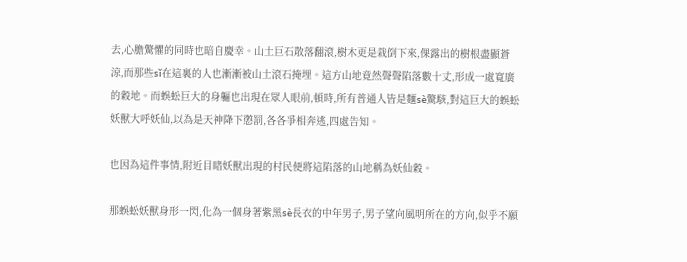去,心膽驚懼的同時也暗自慶幸。山土巨石散落翻滾,樹木更是栽倒下來,倮露出的樹根盡顯蒼涼,而那些sǐ在這裏的人也漸漸被山土滾石掩埋。這方山地竟然聲聲陷落數十丈,形成一處寬廣的穀地。而蜈蚣巨大的身軀也出現在眾人眼前,頓時,所有普通人皆是麵sè驚駭,對這巨大的蜈蚣妖獸大呼妖仙,以為是天神降下懲罰,各各爭相奔逃,四處告知。

也因為這件事情,附近目睹妖獸出現的村民便將這陷落的山地稱為妖仙穀。

那蜈蚣妖獸身形一閃,化為一個身著紫黑sè長衣的中年男子,男子望向風明所在的方向,似乎不願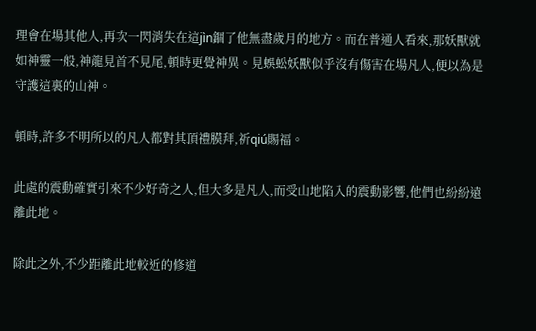理會在場其他人,再次一閃消失在這jìn錮了他無盡歲月的地方。而在普通人看來,那妖獸就如神靈一般,神龍見首不見尾,頓時更覺神異。見蜈蚣妖獸似乎沒有傷害在場凡人,便以為是守護這裏的山神。

頓時,許多不明所以的凡人都對其頂禮膜拜,祈qiú賜福。

此處的震動確實引來不少好奇之人,但大多是凡人,而受山地陷入的震動影響,他們也紛紛遠離此地。

除此之外,不少距離此地較近的修道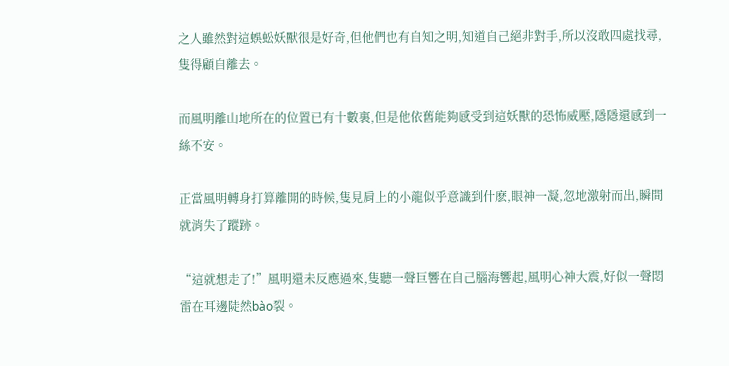之人雖然對這蜈蚣妖獸很是好奇,但他們也有自知之明,知道自己絕非對手,所以沒敢四處找尋,隻得顧自離去。

而風明離山地所在的位置已有十數裏,但是他依舊能夠感受到這妖獸的恐怖威壓,隱隱還感到一絲不安。

正當風明轉身打算離開的時候,隻見肩上的小龍似乎意識到什麽,眼神一凝,忽地激射而出,瞬間就消失了蹤跡。

“這就想走了!”風明還未反應過來,隻聽一聲巨響在自己腦海響起,風明心神大震,好似一聲悶雷在耳邊陡然bào裂。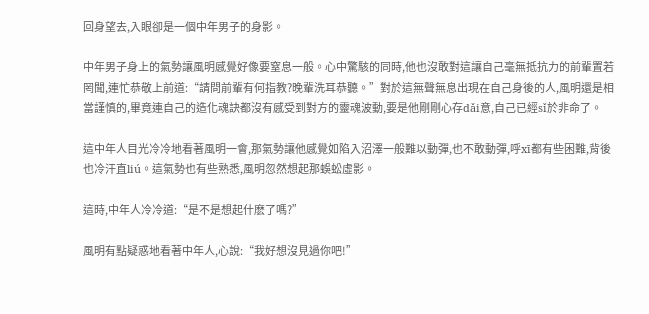回身望去,入眼卻是一個中年男子的身影。

中年男子身上的氣勢讓風明感覺好像要窒息一般。心中驚駭的同時,他也沒敢對這讓自己毫無抵抗力的前輩置若罔聞,連忙恭敬上前道:“請問前輩有何指教?晚輩洗耳恭聽。”對於這無聲無息出現在自己身後的人,風明還是相當謹慎的,畢竟連自己的造化魂訣都沒有感受到對方的靈魂波動,要是他剛剛心存dǎi意,自己已經sǐ於非命了。

這中年人目光冷冷地看著風明一會,那氣勢讓他感覺如陷入沼澤一般難以動彈,也不敢動彈,呼xī都有些困難,背後也冷汗直liú。這氣勢也有些熟悉,風明忽然想起那蜈蚣虛影。

這時,中年人冷冷道:“是不是想起什麽了嗎?”

風明有點疑惑地看著中年人,心說:“我好想沒見過你吧!”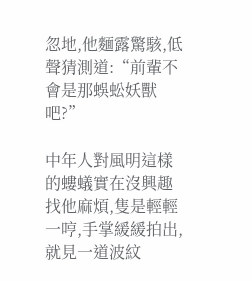忽地,他麵露驚駭,低聲猜測道:“前輩不會是那蜈蚣妖獸吧?”

中年人對風明這樣的螻蟻實在沒興趣找他麻煩,隻是輕輕一哼,手掌緩緩拍出,就見一道波紋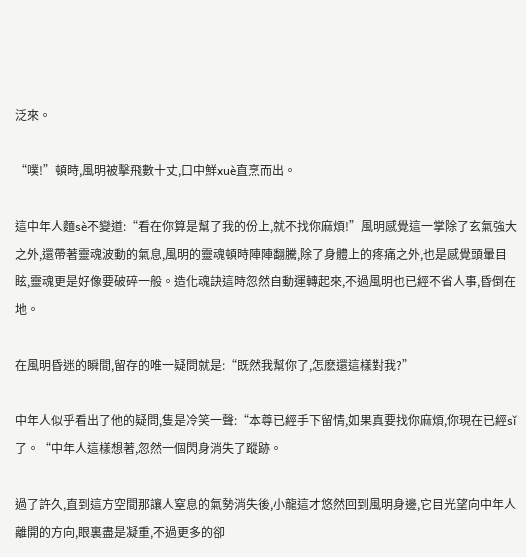泛來。

“噗!”頓時,風明被擊飛數十丈,口中鮮xuè直烹而出。

這中年人麵sè不變道:“看在你算是幫了我的份上,就不找你麻煩!”風明感覺這一掌除了玄氣強大之外,還帶著靈魂波動的氣息,風明的靈魂頓時陣陣翻騰,除了身體上的疼痛之外,也是感覺頭暈目眩,靈魂更是好像要破碎一般。造化魂訣這時忽然自動運轉起來,不過風明也已經不省人事,昏倒在地。

在風明昏迷的瞬間,留存的唯一疑問就是:“既然我幫你了,怎麽還這樣對我?”

中年人似乎看出了他的疑問,隻是冷笑一聲:“本尊已經手下留情,如果真要找你麻煩,你現在已經sǐ了。“中年人這樣想著,忽然一個閃身消失了蹤跡。

過了許久,直到這方空間那讓人窒息的氣勢消失後,小龍這才悠然回到風明身邊,它目光望向中年人離開的方向,眼裏盡是凝重,不過更多的卻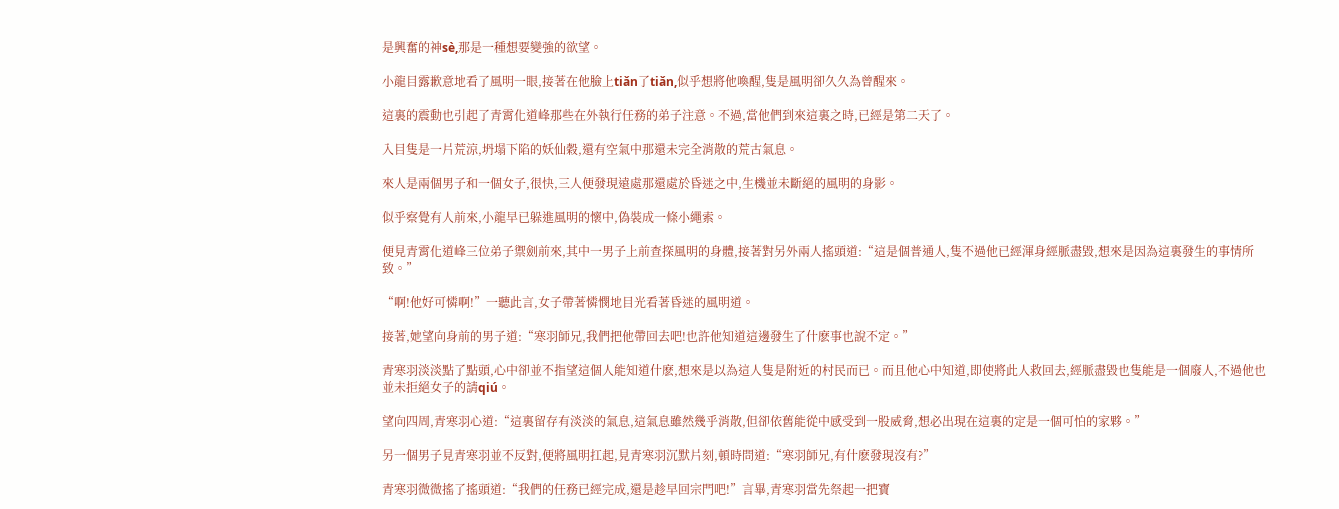是興奮的神sè,那是一種想要變強的欲望。

小龍目露歉意地看了風明一眼,接著在他臉上tiǎn了tiǎn,似乎想將他喚醒,隻是風明卻久久為曾醒來。

這裏的震動也引起了青霄化道峰那些在外執行任務的弟子注意。不過,當他們到來這裏之時,已經是第二天了。

入目隻是一片荒涼,坍塌下陷的妖仙穀,還有空氣中那還未完全消散的荒古氣息。

來人是兩個男子和一個女子,很快,三人便發現遠處那還處於昏迷之中,生機並未斷絕的風明的身影。

似乎察覺有人前來,小龍早已躲進風明的懷中,偽裝成一條小繩索。

便見青霄化道峰三位弟子禦劍前來,其中一男子上前查探風明的身體,接著對另外兩人搖頭道:“這是個普通人,隻不過他已經渾身經脈盡毀,想來是因為這裏發生的事情所致。”

“啊!他好可憐啊!”一聽此言,女子帶著憐憫地目光看著昏迷的風明道。

接著,她望向身前的男子道:“寒羽師兄,我們把他帶回去吧!也許他知道這邊發生了什麽事也說不定。”

青寒羽淡淡點了點頭,心中卻並不指望這個人能知道什麽,想來是以為這人隻是附近的村民而已。而且他心中知道,即使將此人救回去,經脈盡毀也隻能是一個廢人,不過他也並未拒絕女子的請qiú。

望向四周,青寒羽心道:“這裏留存有淡淡的氣息,這氣息雖然幾乎消散,但卻依舊能從中感受到一股威脅,想必出現在這裏的定是一個可怕的家夥。”

另一個男子見青寒羽並不反對,便將風明扛起,見青寒羽沉默片刻,頓時問道:“寒羽師兄,有什麽發現沒有?”

青寒羽微微搖了搖頭道:“我們的任務已經完成,還是趁早回宗門吧!”言畢,青寒羽當先祭起一把寶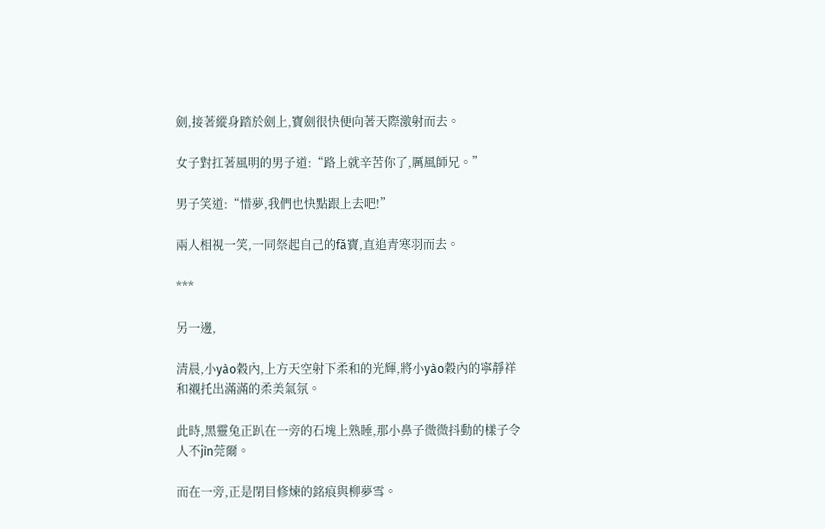劍,接著縱身踏於劍上,寶劍很快便向著天際激射而去。

女子對扛著風明的男子道:“路上就辛苦你了,厲風師兄。”

男子笑道:“惜夢,我們也快點跟上去吧!”

兩人相視一笑,一同祭起自己的fǎ寶,直追青寒羽而去。

***

另一邊,

清晨,小yào穀內,上方天空射下柔和的光輝,將小yào穀內的寧靜祥和襯托出滿滿的柔美氣氛。

此時,黑靈兔正趴在一旁的石塊上熟睡,那小鼻子微微抖動的樣子令人不jìn莞爾。

而在一旁,正是閉目修煉的銘痕與柳夢雪。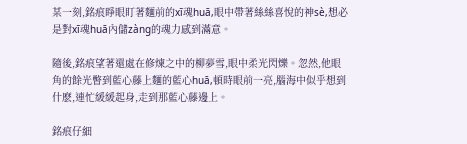某一刻,銘痕睜眼盯著麵前的xī魂huā,眼中帶著絲絲喜悅的神sè,想必是對xī魂huā內儲zàng的魂力感到滿意。

隨後,銘痕望著還處在修煉之中的柳夢雪,眼中柔光閃爍。忽然,他眼角的餘光瞥到藍心藤上麵的藍心huā,頓時眼前一亮,腦海中似乎想到什麽,連忙緩緩起身,走到那藍心藤邊上。

銘痕仔細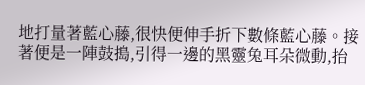地打量著藍心藤,很快便伸手折下數條藍心藤。接著便是一陣鼓搗,引得一邊的黑靈兔耳朵微動,抬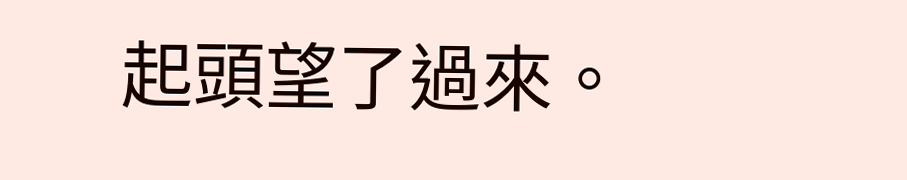起頭望了過來。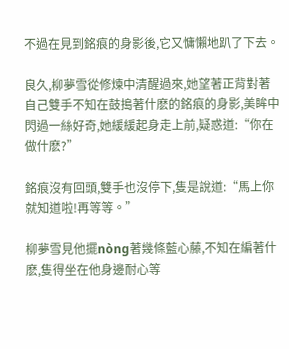不過在見到銘痕的身影後,它又慵懶地趴了下去。

良久,柳夢雪從修煉中清醒過來,她望著正背對著自己雙手不知在鼓搗著什麽的銘痕的身影,美眸中閃過一絲好奇,她緩緩起身走上前,疑惑道:“你在做什麽?”

銘痕沒有回頭,雙手也沒停下,隻是說道:“馬上你就知道啦!再等等。”

柳夢雪見他擺nòng著幾條藍心藤,不知在編著什麽,隻得坐在他身邊耐心等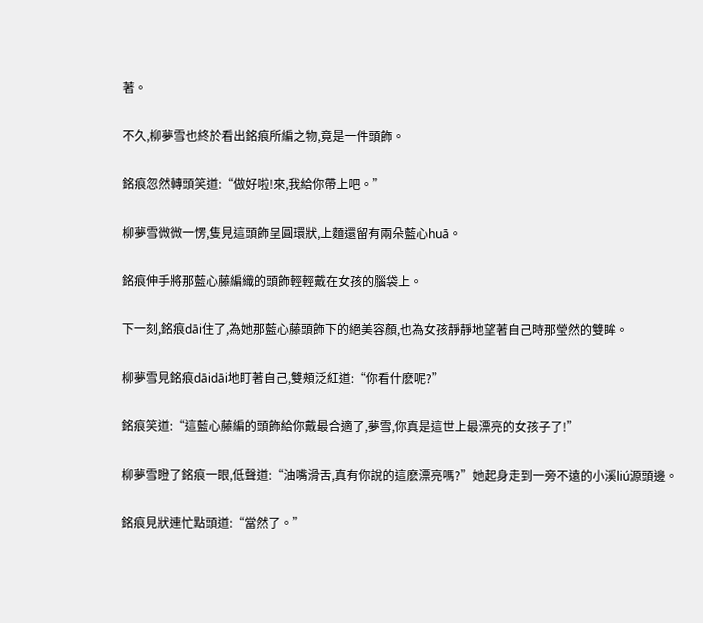著。

不久,柳夢雪也終於看出銘痕所編之物,竟是一件頭飾。

銘痕忽然轉頭笑道:“做好啦!來,我給你帶上吧。”

柳夢雪微微一愣,隻見這頭飾呈圓環狀,上麵還留有兩朵藍心huā。

銘痕伸手將那藍心藤編織的頭飾輕輕戴在女孩的腦袋上。

下一刻,銘痕dāi住了,為她那藍心藤頭飾下的絕美容顏,也為女孩靜靜地望著自己時那瑩然的雙眸。

柳夢雪見銘痕dāidāi地盯著自己,雙頰泛紅道:“你看什麽呢?”

銘痕笑道:“這藍心藤編的頭飾給你戴最合適了,夢雪,你真是這世上最漂亮的女孩子了!”

柳夢雪瞪了銘痕一眼,低聲道:“油嘴滑舌,真有你說的這麽漂亮嗎?”她起身走到一旁不遠的小溪liú源頭邊。

銘痕見狀連忙點頭道:“當然了。”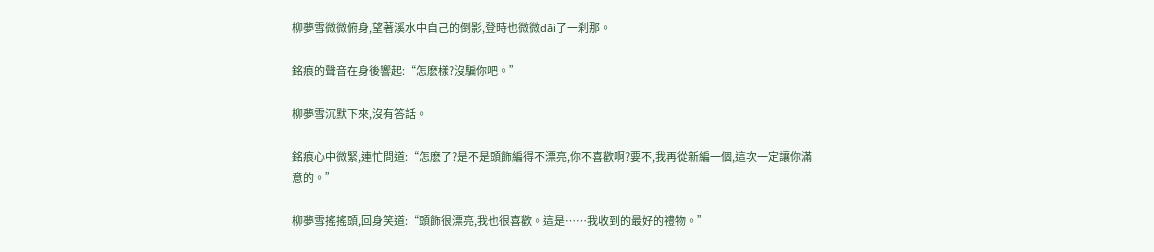柳夢雪微微俯身,望著溪水中自己的倒影,登時也微微dāi了一刹那。

銘痕的聲音在身後響起:“怎麽樣?沒騙你吧。”

柳夢雪沉默下來,沒有答話。

銘痕心中微緊,連忙問道:“怎麽了?是不是頭飾編得不漂亮,你不喜歡啊?要不,我再從新編一個,這次一定讓你滿意的。”

柳夢雪搖搖頭,回身笑道:“頭飾很漂亮,我也很喜歡。這是……我收到的最好的禮物。”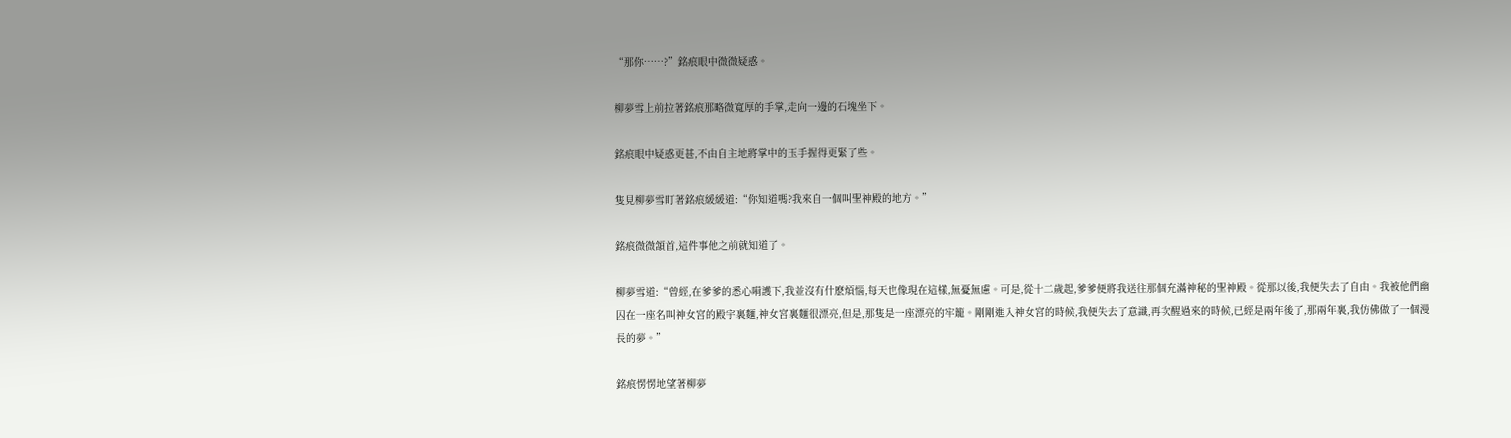“那你……?”銘痕眼中微微疑惑。

柳夢雪上前拉著銘痕那略微寬厚的手掌,走向一邊的石塊坐下。

銘痕眼中疑惑更甚,不由自主地將掌中的玉手握得更緊了些。

隻見柳夢雪盯著銘痕緩緩道:“你知道嗎?我來自一個叫聖神殿的地方。”

銘痕微微頷首,這件事他之前就知道了。

柳夢雪道:“曾經,在爹爹的悉心嗬護下,我並沒有什麽煩惱,每天也像現在這樣,無憂無慮。可是,從十二歲起,爹爹便將我送往那個充滿神秘的聖神殿。從那以後,我便失去了自由。我被他們幽囚在一座名叫神女宮的殿宇裏麵,神女宮裏麵很漂亮,但是,那隻是一座漂亮的牢籠。剛剛進入神女宮的時候,我便失去了意識,再次醒過來的時候,已經是兩年後了,那兩年裏,我仿佛做了一個漫長的夢。”

銘痕愣愣地望著柳夢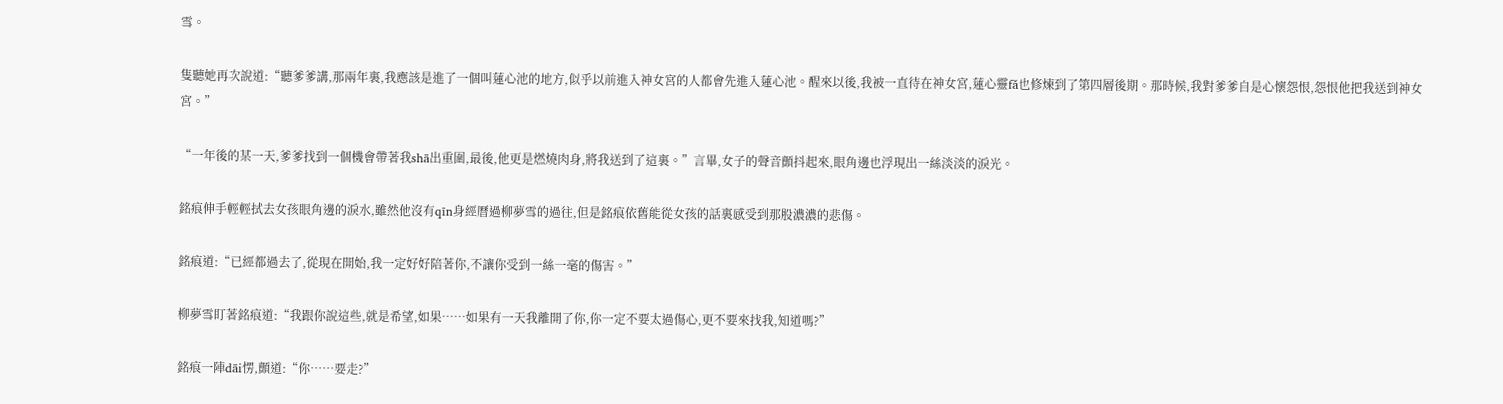雪。

隻聽她再次說道:“聽爹爹講,那兩年裏,我應該是進了一個叫蓮心池的地方,似乎以前進入神女宮的人都會先進入蓮心池。醒來以後,我被一直待在神女宮,蓮心靈fǎ也修煉到了第四層後期。那時候,我對爹爹自是心懷怨恨,怨恨他把我送到神女宮。”

“一年後的某一天,爹爹找到一個機會帶著我shā出重圍,最後,他更是燃燒肉身,將我送到了這裏。”言畢,女子的聲音顫抖起來,眼角邊也浮現出一絲淡淡的淚光。

銘痕伸手輕輕拭去女孩眼角邊的淚水,雖然他沒有qīn身經曆過柳夢雪的過往,但是銘痕依舊能從女孩的話裏感受到那股濃濃的悲傷。

銘痕道:“已經都過去了,從現在開始,我一定好好陪著你,不讓你受到一絲一毫的傷害。”

柳夢雪盯著銘痕道:“我跟你說這些,就是希望,如果……如果有一天我離開了你,你一定不要太過傷心,更不要來找我,知道嗎?”

銘痕一陣dāi愣,顫道:“你……要走?”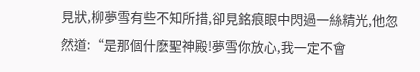見狀,柳夢雪有些不知所措,卻見銘痕眼中閃過一絲精光,他忽然道:“是那個什麽聖神殿!夢雪你放心,我一定不會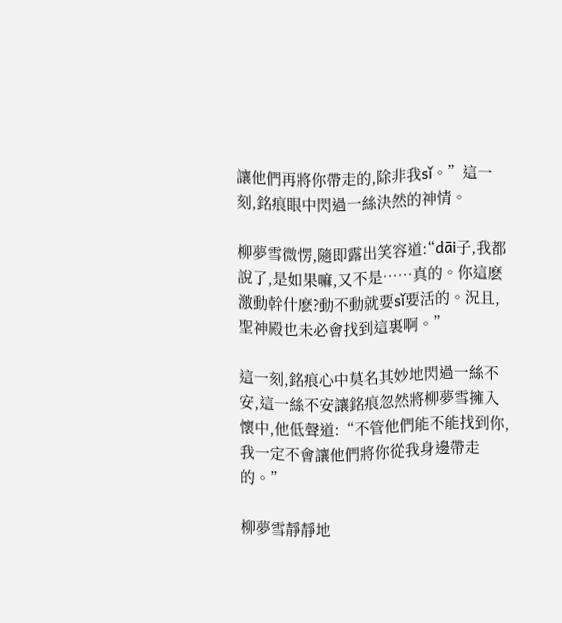讓他們再將你帶走的,除非我sǐ。”這一刻,銘痕眼中閃過一絲決然的神情。

柳夢雪微愣,隨即露出笑容道:“dāi子,我都說了,是如果嘛,又不是……真的。你這麽激動幹什麽?動不動就要sǐ要活的。況且,聖神殿也未必會找到這裏啊。”

這一刻,銘痕心中莫名其妙地閃過一絲不安,這一絲不安讓銘痕忽然將柳夢雪擁入懷中,他低聲道:“不管他們能不能找到你,我一定不會讓他們將你從我身邊帶走的。”

柳夢雪靜靜地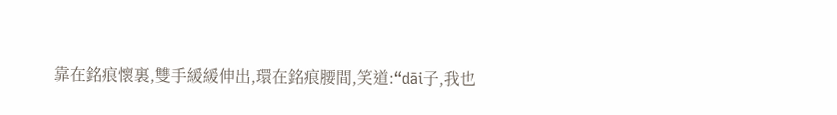靠在銘痕懷裏,雙手緩緩伸出,環在銘痕腰間,笑道:“dāi子,我也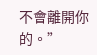不會離開你的。”